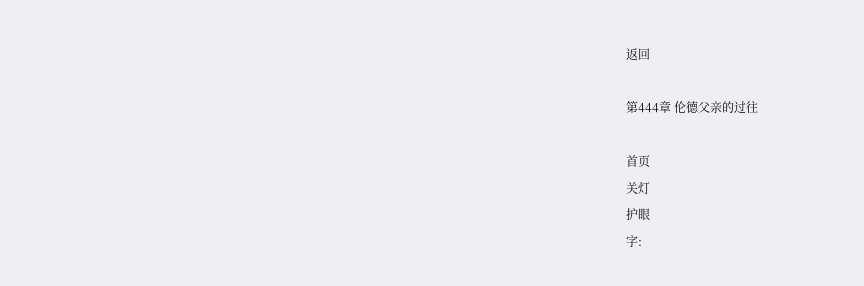返回

第444章 伦德父亲的过往

首页
关灯
护眼
字: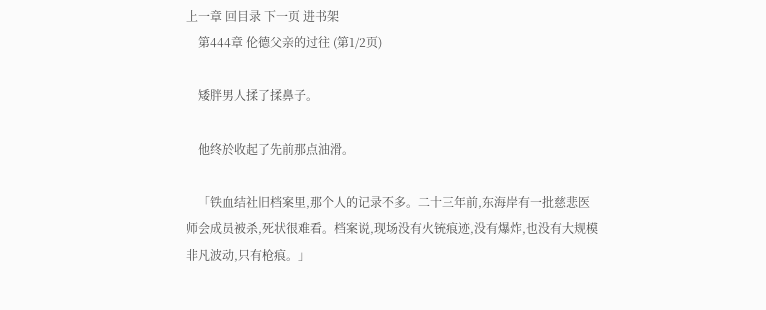上一章 回目录 下一页 进书架
    第444章 伦德父亲的过往 (第1/2页)

    矮胖男人揉了揉鼻子。

    他终於收起了先前那点油滑。

    「铁血结社旧档案里,那个人的记录不多。二十三年前,东海岸有一批慈悲医师会成员被杀,死状很难看。档案说,现场没有火铳痕迹,没有爆炸,也没有大规模非凡波动,只有枪痕。」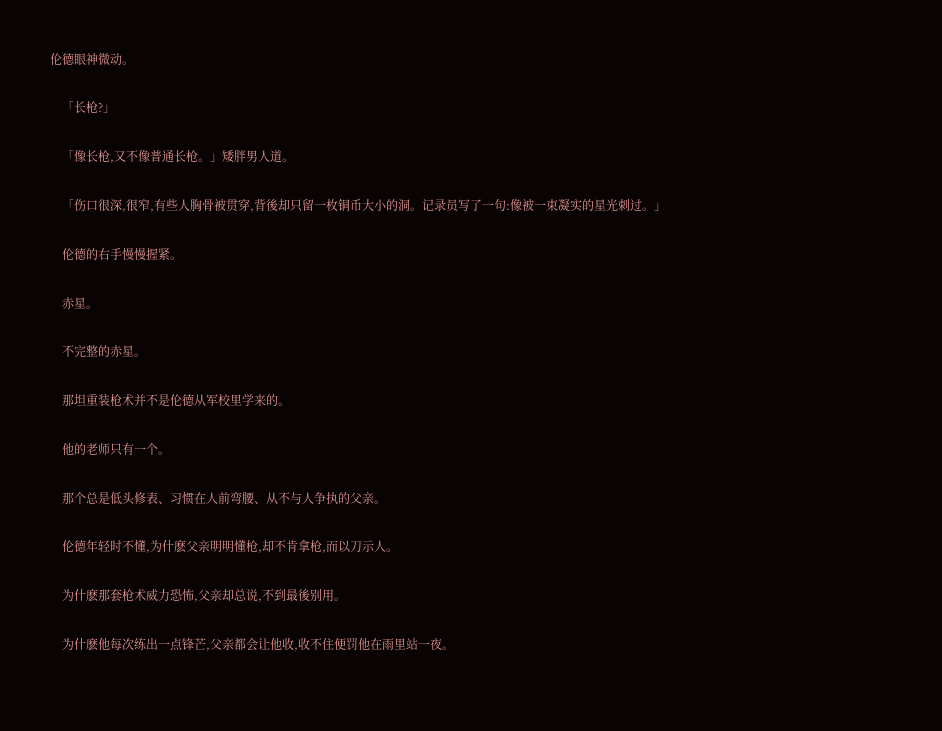伦德眼神微动。

    「长枪?」

    「像长枪,又不像普通长枪。」矮胖男人道。

    「伤口很深,很窄,有些人胸骨被贯穿,背後却只留一枚铜币大小的洞。记录员写了一句:像被一束凝实的星光刺过。」

    伦德的右手慢慢握紧。

    赤星。

    不完整的赤星。

    那坦重装枪术并不是伦德从军校里学来的。

    他的老师只有一个。

    那个总是低头修表、习惯在人前弯腰、从不与人争执的父亲。

    伦德年轻时不懂,为什麽父亲明明懂枪,却不肯拿枪,而以刀示人。

    为什麽那套枪术威力恐怖,父亲却总说,不到最後别用。

    为什麽他每次练出一点锋芒,父亲都会让他收,收不住便罚他在雨里站一夜。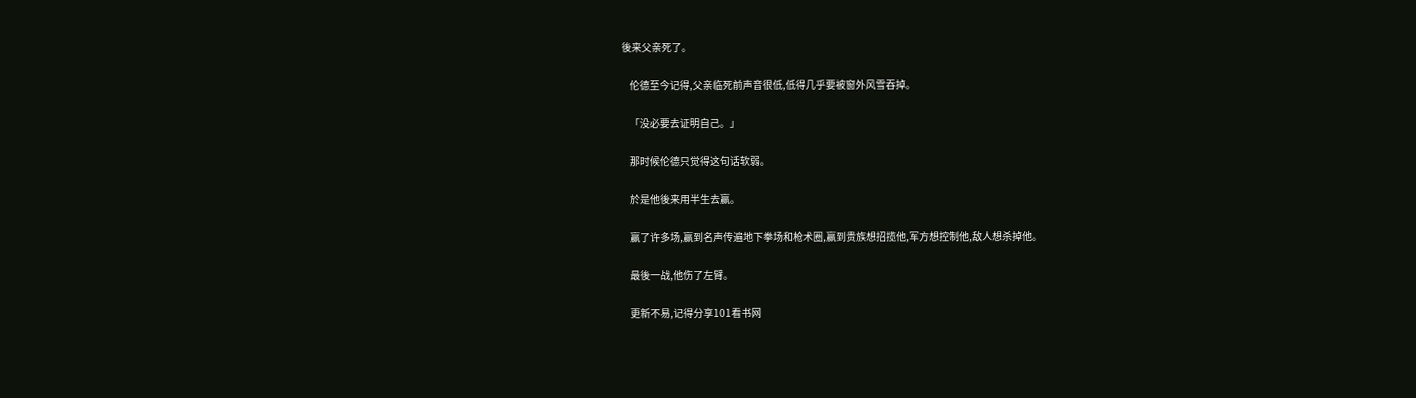後来父亲死了。

    伦德至今记得,父亲临死前声音很低,低得几乎要被窗外风雪吞掉。

    「没必要去证明自己。」

    那时候伦德只觉得这句话软弱。

    於是他後来用半生去赢。

    赢了许多场,赢到名声传遍地下拳场和枪术圈,赢到贵族想招揽他,军方想控制他,敌人想杀掉他。

    最後一战,他伤了左臂。

    更新不易,记得分享101看书网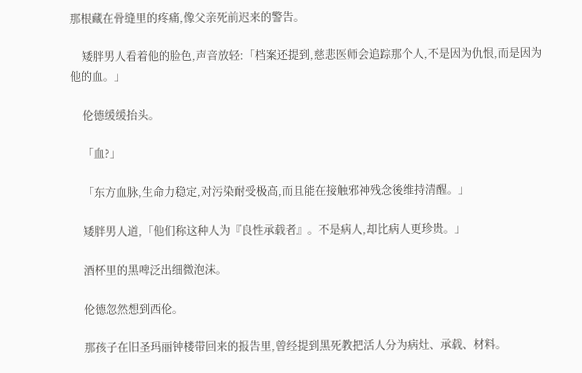那根藏在骨缝里的疼痛,像父亲死前迟来的警告。

    矮胖男人看着他的脸色,声音放轻:「档案还提到,慈悲医师会追踪那个人,不是因为仇恨,而是因为他的血。」

    伦德缓缓抬头。

    「血?」

    「东方血脉,生命力稳定,对污染耐受极高,而且能在接触邪神残念後维持清醒。」

    矮胖男人道,「他们称这种人为『良性承载者』。不是病人,却比病人更珍贵。」

    酒杯里的黑啤泛出细微泡沫。

    伦德忽然想到西伦。

    那孩子在旧圣玛丽钟楼带回来的报告里,曾经提到黑死教把活人分为病灶、承载、材料。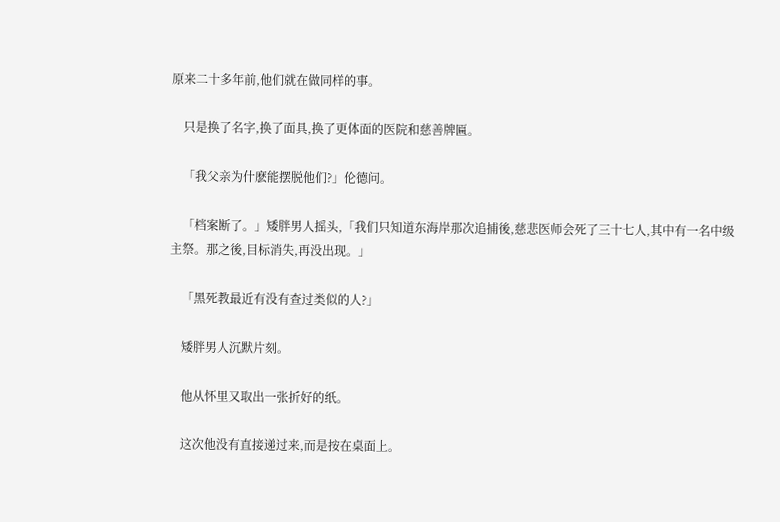原来二十多年前,他们就在做同样的事。

    只是换了名字,换了面具,换了更体面的医院和慈善牌匾。

    「我父亲为什麽能摆脱他们?」伦德问。

    「档案断了。」矮胖男人摇头,「我们只知道东海岸那次追捕後,慈悲医师会死了三十七人,其中有一名中级主祭。那之後,目标消失,再没出现。」

    「黑死教最近有没有查过类似的人?」

    矮胖男人沉默片刻。

    他从怀里又取出一张折好的纸。

    这次他没有直接递过来,而是按在桌面上。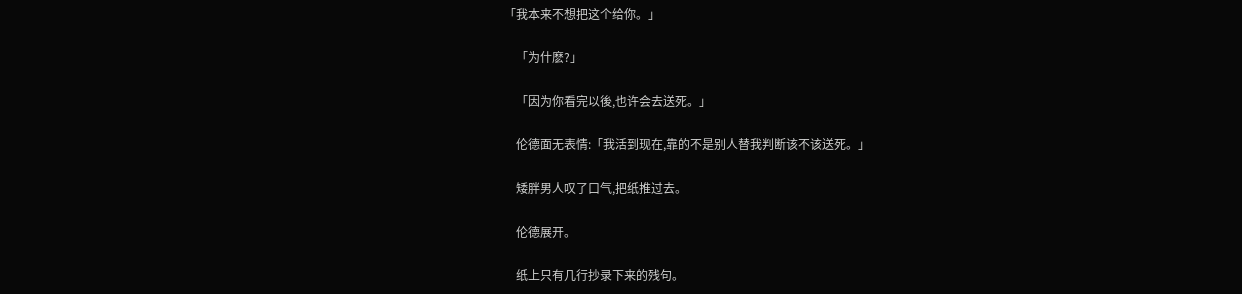「我本来不想把这个给你。」

    「为什麽?」

    「因为你看完以後,也许会去送死。」

    伦德面无表情:「我活到现在,靠的不是别人替我判断该不该送死。」

    矮胖男人叹了口气,把纸推过去。

    伦德展开。

    纸上只有几行抄录下来的残句。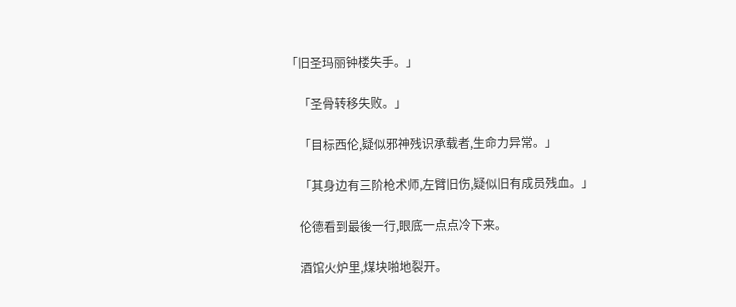「旧圣玛丽钟楼失手。」

    「圣骨转移失败。」

    「目标西伦,疑似邪神残识承载者,生命力异常。」

    「其身边有三阶枪术师,左臂旧伤,疑似旧有成员残血。」

    伦德看到最後一行,眼底一点点冷下来。

    酒馆火炉里,煤块啪地裂开。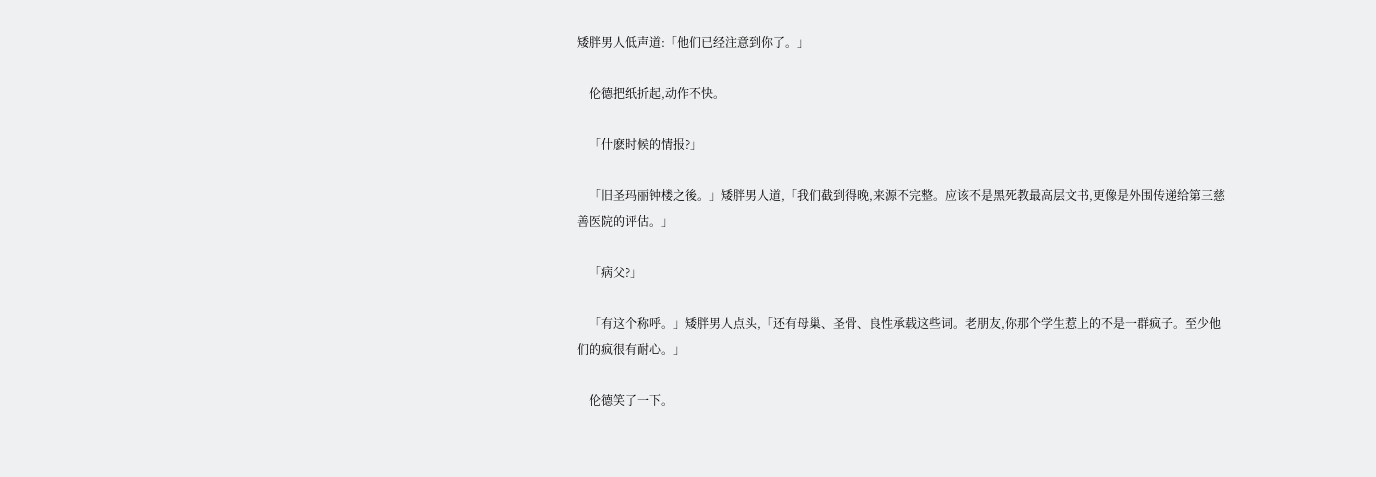矮胖男人低声道:「他们已经注意到你了。」

    伦德把纸折起,动作不快。

    「什麽时候的情报?」

    「旧圣玛丽钟楼之後。」矮胖男人道,「我们截到得晚,来源不完整。应该不是黑死教最高层文书,更像是外围传递给第三慈善医院的评估。」

    「病父?」

    「有这个称呼。」矮胖男人点头,「还有母巢、圣骨、良性承载这些词。老朋友,你那个学生惹上的不是一群疯子。至少他们的疯很有耐心。」

    伦德笑了一下。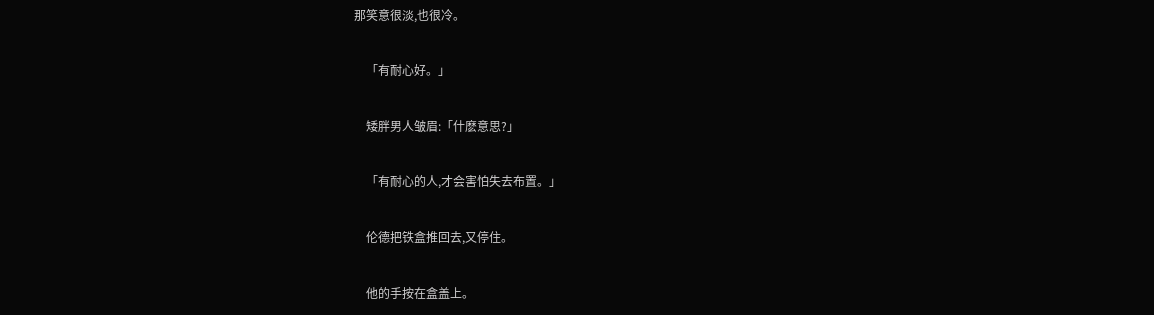那笑意很淡,也很冷。

    「有耐心好。」

    矮胖男人皱眉:「什麽意思?」

    「有耐心的人,才会害怕失去布置。」

    伦德把铁盒推回去,又停住。

    他的手按在盒盖上。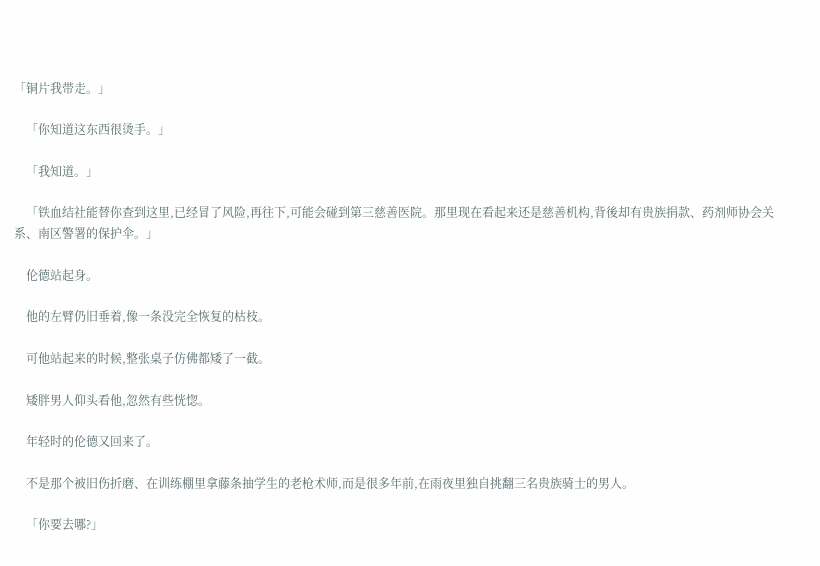「铜片我带走。」

    「你知道这东西很烫手。」

    「我知道。」

    「铁血结社能替你查到这里,已经冒了风险,再往下,可能会碰到第三慈善医院。那里现在看起来还是慈善机构,背後却有贵族捐款、药剂师协会关系、南区警署的保护伞。」

    伦德站起身。

    他的左臂仍旧垂着,像一条没完全恢复的枯枝。

    可他站起来的时候,整张桌子仿佛都矮了一截。

    矮胖男人仰头看他,忽然有些恍惚。

    年轻时的伦德又回来了。

    不是那个被旧伤折磨、在训练棚里拿藤条抽学生的老枪术师,而是很多年前,在雨夜里独自挑翻三名贵族骑士的男人。

    「你要去哪?」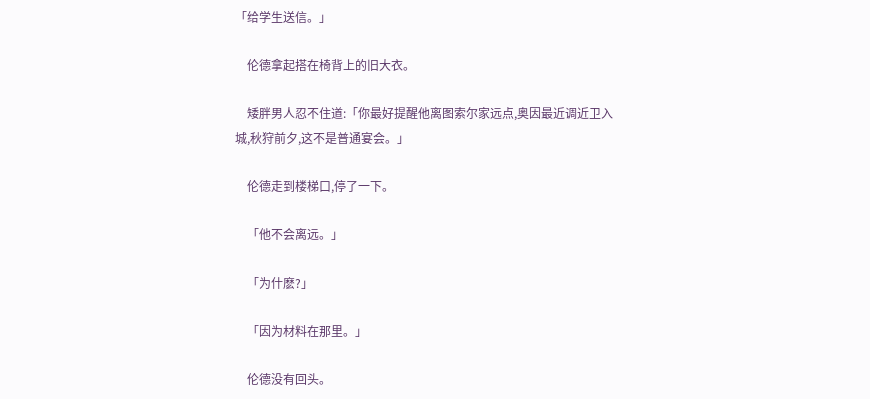「给学生送信。」

    伦德拿起搭在椅背上的旧大衣。

    矮胖男人忍不住道:「你最好提醒他离图索尔家远点,奥因最近调近卫入城,秋狩前夕,这不是普通宴会。」

    伦德走到楼梯口,停了一下。

    「他不会离远。」

    「为什麽?」

    「因为材料在那里。」

    伦德没有回头。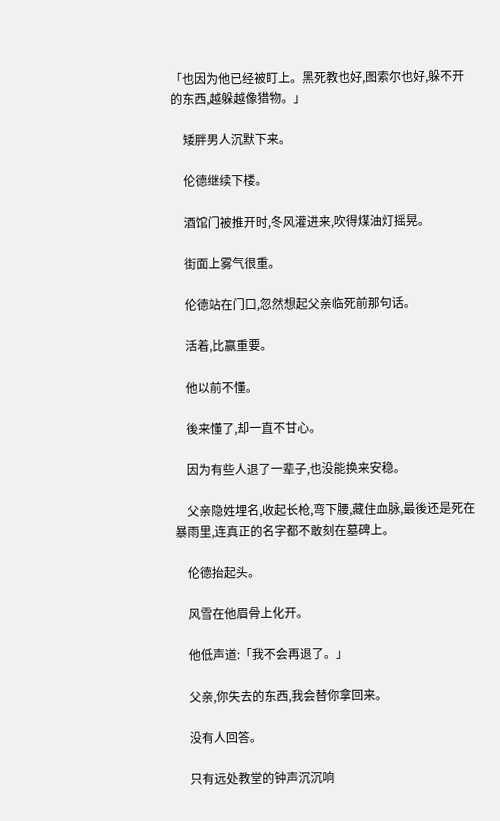「也因为他已经被盯上。黑死教也好,图索尔也好,躲不开的东西,越躲越像猎物。」

    矮胖男人沉默下来。

    伦德继续下楼。

    酒馆门被推开时,冬风灌进来,吹得煤油灯摇晃。

    街面上雾气很重。

    伦德站在门口,忽然想起父亲临死前那句话。

    活着,比赢重要。

    他以前不懂。

    後来懂了,却一直不甘心。

    因为有些人退了一辈子,也没能换来安稳。

    父亲隐姓埋名,收起长枪,弯下腰,藏住血脉,最後还是死在暴雨里,连真正的名字都不敢刻在墓碑上。

    伦德抬起头。

    风雪在他眉骨上化开。

    他低声道:「我不会再退了。」

    父亲,你失去的东西,我会替你拿回来。

    没有人回答。

    只有远处教堂的钟声沉沉响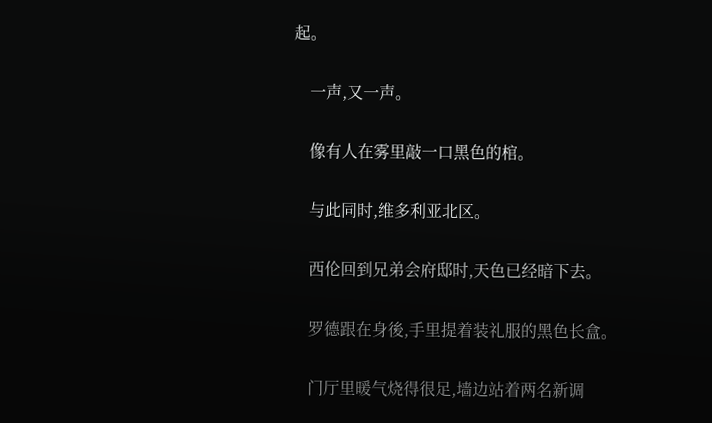起。

    一声,又一声。

    像有人在雾里敲一口黑色的棺。

    与此同时,维多利亚北区。

    西伦回到兄弟会府邸时,天色已经暗下去。

    罗德跟在身後,手里提着装礼服的黑色长盒。

    门厅里暖气烧得很足,墙边站着两名新调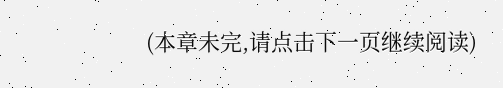(本章未完,请点击下一页继续阅读)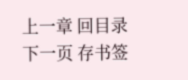上一章 回目录 下一页 存书签